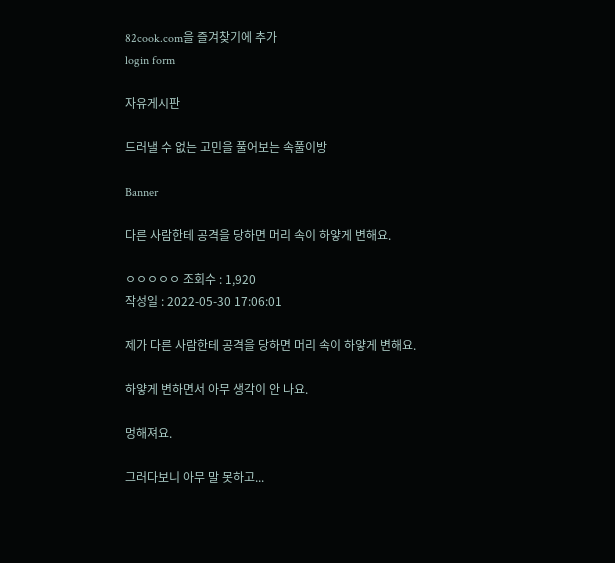82cook.com을 즐겨찾기에 추가
login form

자유게시판

드러낼 수 없는 고민을 풀어보는 속풀이방

Banner

다른 사람한테 공격을 당하면 머리 속이 하얗게 변해요.

ㅇㅇㅇㅇㅇ 조회수 : 1,920
작성일 : 2022-05-30 17:06:01

제가 다른 사람한테 공격을 당하면 머리 속이 하얗게 변해요.

하얗게 변하면서 아무 생각이 안 나요.

멍해져요.

그러다보니 아무 말 못하고...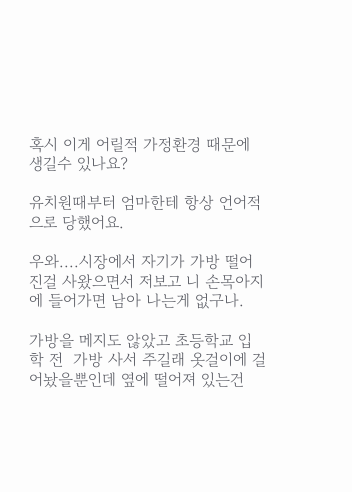혹시 이게 어릴적 가정환경 때문에 생길수 있나요?

유치원때부터 엄마한테 항상 언어적으로 당했어요.

우와....시장에서 자기가 가방 떨어진걸 사왔으면서 저보고 니 손목아지에 들어가면 남아 나는게 없구나.

가방을 메지도 않았고 초등학교 입학 전  가방 사서 주길래 옷걸이에 걸어놨을뿐인데 옆에 떨어져 있는건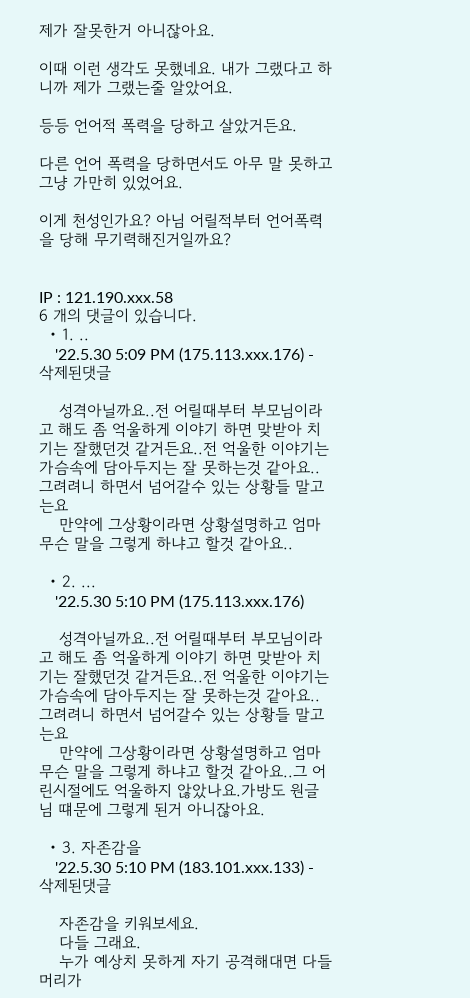제가 잘못한거 아니잖아요.

이때 이런 생각도 못했네요. 내가 그랬다고 하니까 제가 그랬는줄 알았어요.

등등 언어적 폭력을 당하고 살았거든요.

다른 언어 폭력을 당하면서도 아무 말 못하고 그냥 가만히 있었어요.

이게 천성인가요? 아님 어릴적부터 언어폭력을 당해 무기력해진거일까요?


IP : 121.190.xxx.58
6 개의 댓글이 있습니다.
  • 1. ..
    '22.5.30 5:09 PM (175.113.xxx.176) - 삭제된댓글

    성격아닐까요..전 어릴때부터 부모님이라고 해도 좀 억울하게 이야기 하면 맞받아 치기는 잘했던것 같거든요..전 억울한 이야기는 가슴속에 담아두지는 잘 못하는것 같아요..그려려니 하면서 넘어갈수 있는 상황들 말고는요
    만약에 그상황이라면 상황설명하고 엄마 무슨 말을 그렇게 하냐고 할것 같아요..

  • 2. ...
    '22.5.30 5:10 PM (175.113.xxx.176)

    성격아닐까요..전 어릴때부터 부모님이라고 해도 좀 억울하게 이야기 하면 맞받아 치기는 잘했던것 같거든요..전 억울한 이야기는 가슴속에 담아두지는 잘 못하는것 같아요..그려려니 하면서 넘어갈수 있는 상황들 말고는요
    만약에 그상황이라면 상황설명하고 엄마 무슨 말을 그렇게 하냐고 할것 같아요..그 어린시절에도 억울하지 않았나요.가방도 원글님 떄문에 그렇게 된거 아니잖아요.

  • 3. 자존감을
    '22.5.30 5:10 PM (183.101.xxx.133) - 삭제된댓글

    자존감을 키워보세요.
    다들 그래요.
    누가 예상치 못하게 자기 공격해대면 다들 머리가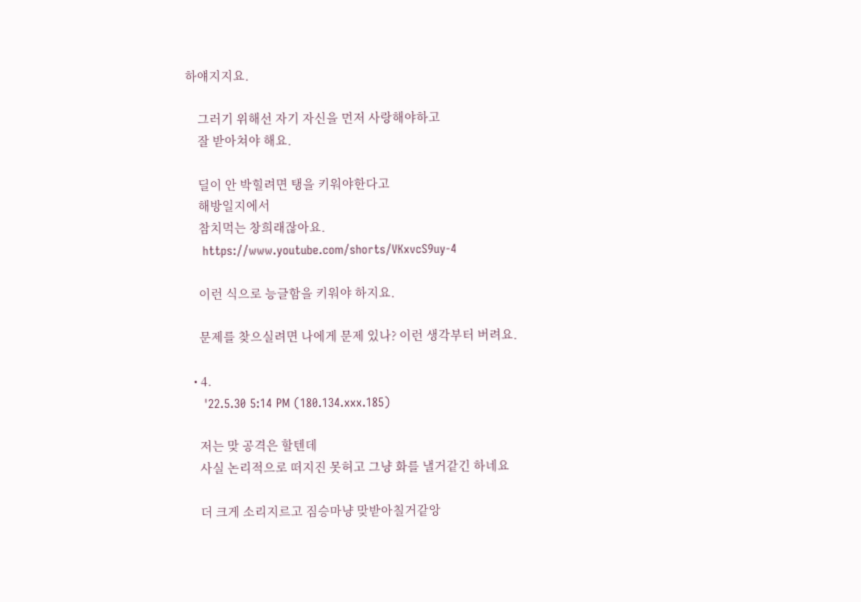하얘지지요.

    그러기 위해선 자기 자신을 먼저 사랑해야하고
    잘 받아쳐야 해요.

    딜이 안 박힐려면 탱을 키워야한다고
    해방일지에서
    참치먹는 창희래잖아요.
    https://www.youtube.com/shorts/VKxvcS9uy-4

    이런 식으로 능글함을 키워야 하지요.

    문제를 찾으실려면 나에게 문제 있나? 이런 생각부터 버려요.

  • 4.
    '22.5.30 5:14 PM (180.134.xxx.185)

    저는 맞 공격은 할텐데
    사실 논리적으로 떠지진 못허고 그냥 화를 낼거같긴 하네요

    더 크게 소리지르고 짐승마냥 맞받아칠거같앙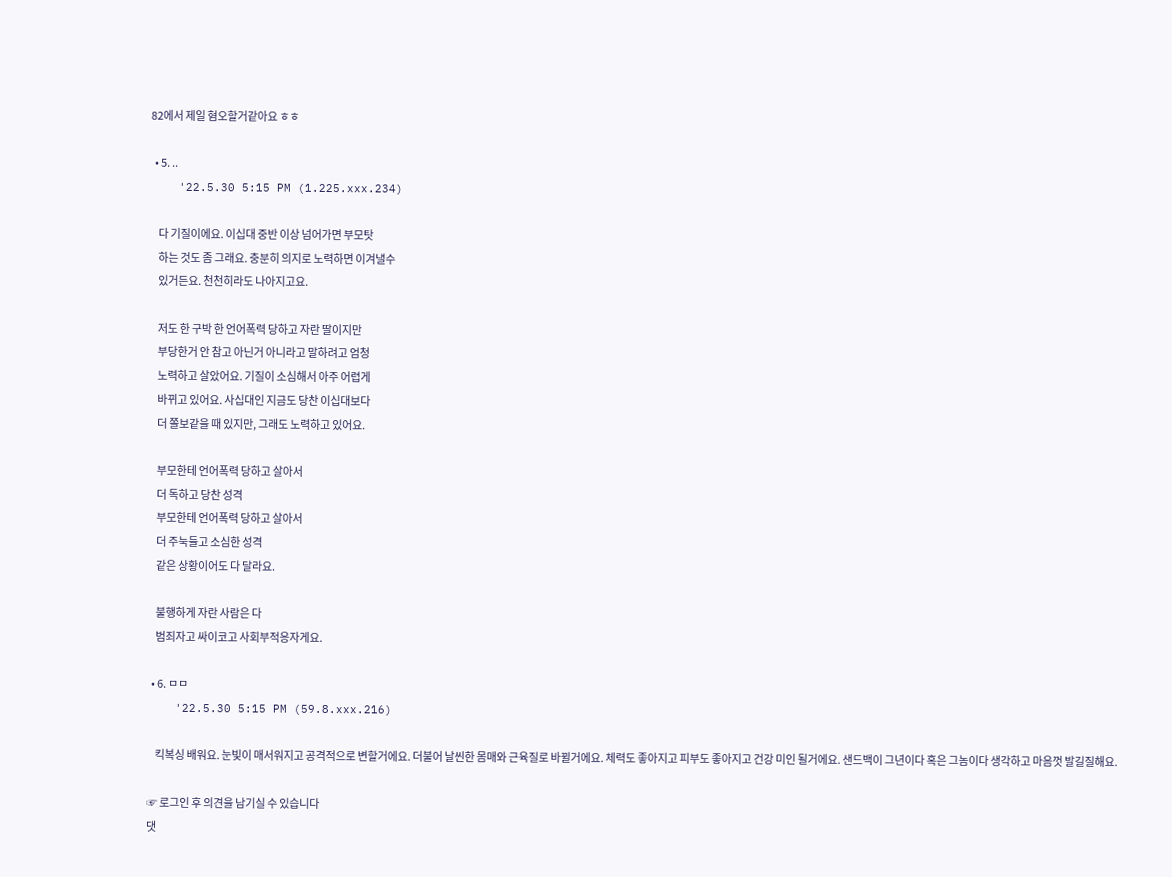82에서 제일 혐오할거같아요 ㅎㅎ

  • 5. ..
    '22.5.30 5:15 PM (1.225.xxx.234)

    다 기질이에요. 이십대 중반 이상 넘어가면 부모탓
    하는 것도 좀 그래요. 충분히 의지로 노력하면 이겨낼수
    있거든요. 천천히라도 나아지고요.

    저도 한 구박 한 언어폭력 당하고 자란 딸이지만
    부당한거 안 참고 아닌거 아니라고 말하려고 엄청
    노력하고 살았어요. 기질이 소심해서 아주 어렵게
    바뀌고 있어요. 사십대인 지금도 당찬 이십대보다
    더 쫄보같을 때 있지만, 그래도 노력하고 있어요.

    부모한테 언어폭력 당하고 살아서
    더 독하고 당찬 성격
    부모한테 언어폭력 당하고 살아서
    더 주눅들고 소심한 성격
    같은 상황이어도 다 달라요.

    불행하게 자란 사람은 다
    범죄자고 싸이코고 사회부적응자게요.

  • 6. ㅁㅁ
    '22.5.30 5:15 PM (59.8.xxx.216)

    킥복싱 배워요. 눈빛이 매서워지고 공격적으로 변할거에요. 더불어 날씬한 몸매와 근육질로 바뀔거에요. 체력도 좋아지고 피부도 좋아지고 건강 미인 될거에요. 샌드백이 그년이다 혹은 그놈이다 생각하고 마음껏 발길질해요.

☞ 로그인 후 의견을 남기실 수 있습니다
댓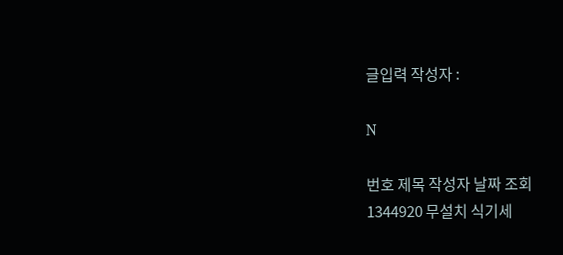글입력 작성자 :

N

번호 제목 작성자 날짜 조회
1344920 무설치 식기세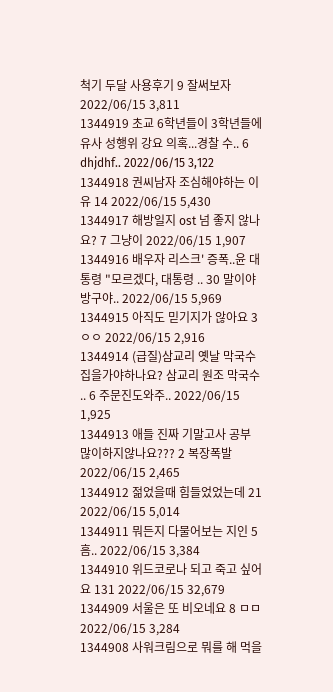척기 두달 사용후기 9 잘써보자 2022/06/15 3,811
1344919 초교 6학년들이 3학년들에 유사 성행위 강요 의혹...경찰 수.. 6 dhjdhf.. 2022/06/15 3,122
1344918 권씨남자 조심해야하는 이유 14 2022/06/15 5,430
1344917 해방일지 ost 넘 좋지 않나요? 7 그냥이 2022/06/15 1,907
1344916 배우자 리스크' 증폭..윤 대통령 "모르겠다, 대통령 .. 30 말이야방구야.. 2022/06/15 5,969
1344915 아직도 믿기지가 않아요 3 ㅇㅇ 2022/06/15 2,916
1344914 (급질)삼교리 옛날 막국수 집을가야하나요? 삼교리 원조 막국수 .. 6 주문진도와주.. 2022/06/15 1,925
1344913 애들 진짜 기말고사 공부 많이하지않나요??? 2 복장폭발 2022/06/15 2,465
1344912 젊었을때 힘들었었는데 21 2022/06/15 5,014
1344911 뭐든지 다물어보는 지인 5 흠.. 2022/06/15 3,384
1344910 위드코로나 되고 죽고 싶어요 131 2022/06/15 32,679
1344909 서울은 또 비오네요 8 ㅁㅁ 2022/06/15 3,284
1344908 사워크림으로 뭐를 해 먹을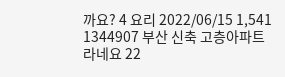까요? 4 요리 2022/06/15 1,541
1344907 부산 신축 고층아파트라네요 22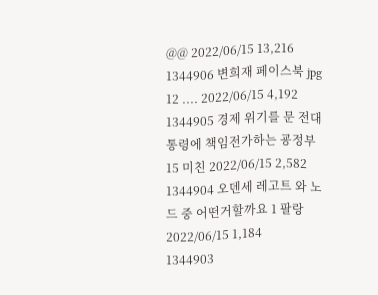@@ 2022/06/15 13,216
1344906 변희재 페이스북 jpg 12 .... 2022/06/15 4,192
1344905 경제 위기를 문 전대통령에 책임전가하는 굥정부 15 미친 2022/06/15 2,582
1344904 오덴세 레고트 와 노드 중 어떤거할까요 1 팔랑 2022/06/15 1,184
1344903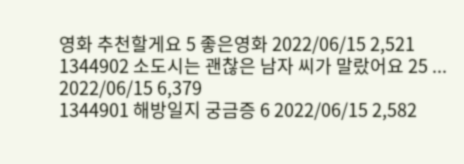영화 추천할게요 5 좋은영화 2022/06/15 2,521
1344902 소도시는 괜찮은 남자 씨가 말랐어요 25 ... 2022/06/15 6,379
1344901 해방일지 궁금증 6 2022/06/15 2,582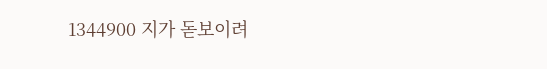1344900 지가 돋보이려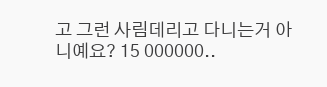고 그런 사림데리고 다니는거 아니예요? 15 000000..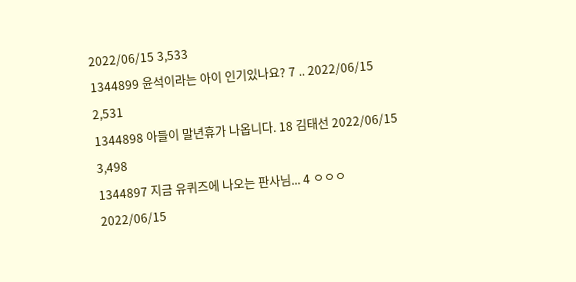2022/06/15 3,533
1344899 윤석이라는 아이 인기있나요? 7 .. 2022/06/15 2,531
1344898 아들이 말년휴가 나옵니다. 18 김태선 2022/06/15 3,498
1344897 지금 유퀴즈에 나오는 판사님... 4 ㅇㅇㅇ 2022/06/15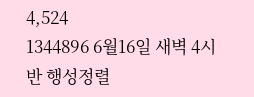4,524
1344896 6월16일 새벽 4시반 행성정렬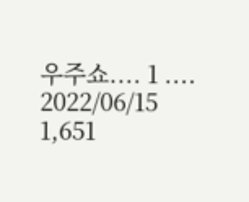우주쇼.... 1 .... 2022/06/15 1,651